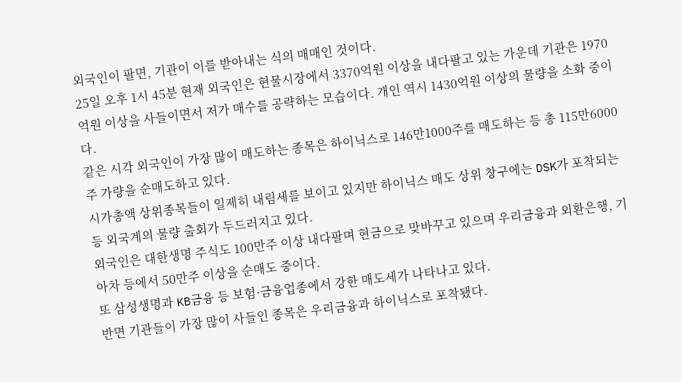외국인이 팔면, 기관이 이를 받아내는 식의 매매인 것이다.
25일 오후 1시 45분 현재 외국인은 현물시장에서 3370억원 이상을 내다팔고 있는 가운데 기관은 1970억원 이상을 사들이면서 저가 매수를 공략하는 모습이다. 개인 역시 1430억원 이상의 물량을 소화 중이다.
같은 시각 외국인이 가장 많이 매도하는 종목은 하이닉스로 146만1000주를 매도하는 등 총 115만6000주 가량을 순매도하고 있다.
시가총액 상위종목들이 일제히 내림세를 보이고 있지만 하이닉스 매도 상위 창구에는 DSK가 포착되는 등 외국계의 물량 출회가 두드러지고 있다.
외국인은 대한생명 주식도 100만주 이상 내다팔며 현금으로 맞바꾸고 있으며 우리금융과 외환은행, 기아차 등에서 50만주 이상을 순매도 중이다.
또 삼성생명과 KB금융 등 보험·금융업종에서 강한 매도세가 나타나고 있다.
반면 기관들이 가장 많이 사들인 종목은 우리금융과 하이닉스로 포착됐다.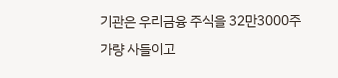기관은 우리금융 주식을 32만3000주 가량 사들이고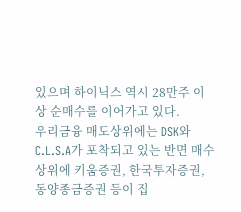있으며 하이닉스 역시 28만주 이상 순매수를 이어가고 있다.
우리금융 매도상위에는 DSK와 C.L.S.A가 포착되고 있는 반면 매수 상위에 키움증권, 한국투자증권, 동양종금증권 등이 집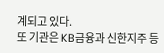계되고 있다.
또 기관은 KB금융과 신한지주 등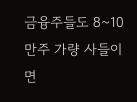금융주들도 8~10만주 가량 사들이면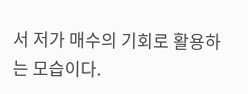서 저가 매수의 기회로 활용하는 모습이다.